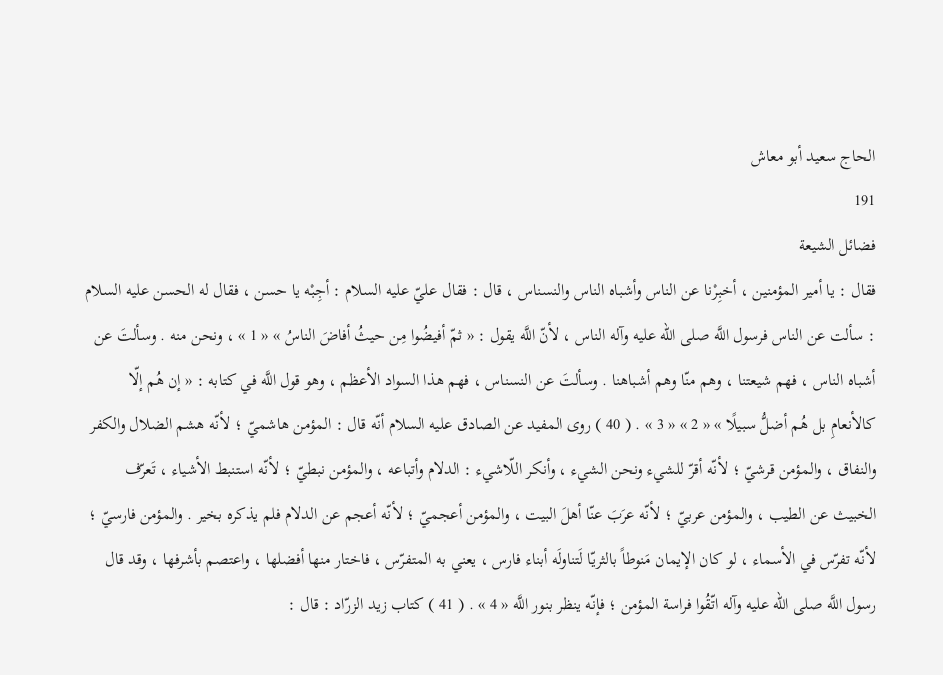الحاج سعيد أبو معاش
191
فضائل الشيعة
فقال : يا أمير المؤمنين ، أخبِرْنا عن الناس وأشباه الناس والنسناس ، قال : فقال عليّ عليه السلام : أجِبْه يا حسن ، فقال له الحسن عليه السلام : سألت عن الناس فرسول اللَّه صلى الله عليه وآله الناس ، لأنّ اللَّه يقول : « ثمّ أفيضُوا مِن حيثُ أفاضَ الناسُ » « 1 » ، ونحن منه . وسألتَ عن أشباه الناس ، فهم شيعتنا ، وهم منّا وهم أشباهنا . وسألتَ عن النسناس ، فهم هذا السواد الأعظم ، وهو قول اللَّه في كتابه : « إن هُم إلّا كالأنعامِ بل هُم أضلُّ سبيلًا » « 2 » « 3 » . ( 40 ) روى المفيد عن الصادق عليه السلام أنّه قال : المؤمن هاشميّ ؛ لأنّه هشم الضلال والكفر والنفاق ، والمؤمن قرشيّ ؛ لأنّه أقرّ للشيء ونحن الشيء ، وأنكر اللّاشيء : الدلام وأتباعه ، والمؤمن نبطيّ ؛ لأنّه استنبط الأشياء ، تَعرّف الخبيث عن الطيب ، والمؤمن عربيّ ؛ لأنّه عرَبَ عنّا أهلَ البيت ، والمؤمن أعجميّ ؛ لأنّه أعجم عن الدلام فلم يذكره بخير . والمؤمن فارسيّ ؛ لأنّه تفرّس في الأسماء ، لو كان الإيمان مَنوطاً بالثريّا لَتناولَه أبناء فارس ، يعني به المتفرّس ، فاختار منها أفضلها ، واعتصم بأشرفها ، وقد قال رسول اللَّه صلى الله عليه وآله اتّقُوا فراسة المؤمن ؛ فإنّه ينظر بنور اللَّه « 4 » . ( 41 ) كتاب زيد الزرّاد : قال :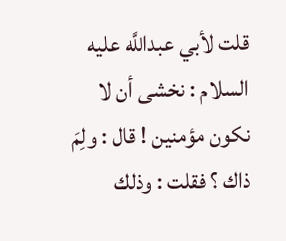قلت لأبي عبداللَّه عليه السلام : نخشى أن لا نكون مؤمنين ! قال : ولِمَ ذاك ؟ فقلت : وذلك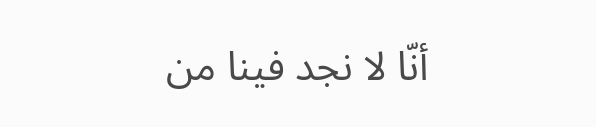أنّا لا نجد فينا من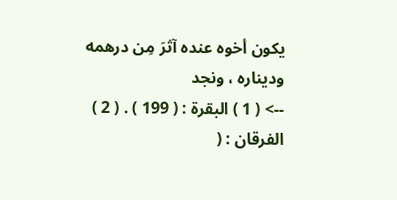يكون أخوه عنده آثرَ مِن درهمه وديناره ، ونجد
--> ( 1 ) البقرة : ( 199 ) . ( 2 ) الفرقان : (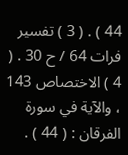44 ) . ( 3 ) تفسير فرات 64 / ح 30 . ( 4 ) الاختصاص 143 ، والآية في سورة الفرقان : ( 44 ) .